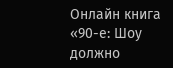Онлайн книга «90-е: Шоу должно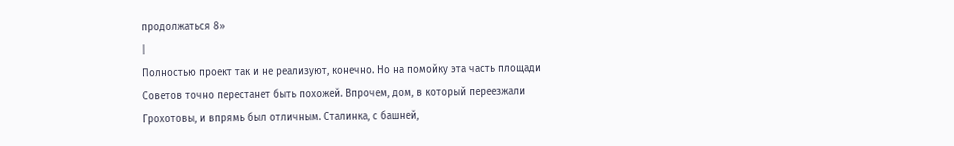продолжаться 8»
|
Полностью проект так и не реализуют, конечно. Но на помойку эта часть площади Советов точно перестанет быть похожей. Впрочем, дом, в который переезжали Грохотовы, и впрямь был отличным. Сталинка, с башней,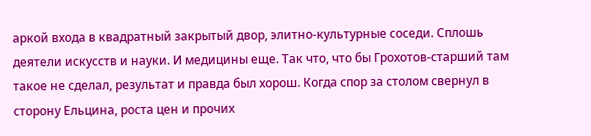аркой входа в квадратный закрытый двор, элитно-культурные соседи. Сплошь деятели искусств и науки. И медицины еще. Так что, что бы Грохотов-старший там такое не сделал, результат и правда был хорош. Когда спор за столом свернул в сторону Ельцина, роста цен и прочих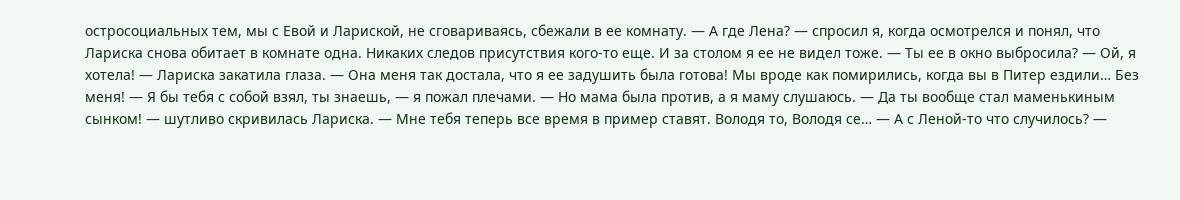остросоциальных тем, мы с Евой и Лариской, не сговариваясь, сбежали в ее комнату. — А где Лена? — спросил я, когда осмотрелся и понял, что Лариска снова обитает в комнате одна. Никаких следов присутствия кого-то еще. И за столом я ее не видел тоже. — Ты ее в окно выбросила? — Ой, я хотела! — Лариска закатила глаза. — Она меня так достала, что я ее задушить была готова! Мы вроде как помирились, когда вы в Питер ездили… Без меня! — Я бы тебя с собой взял, ты знаешь, — я пожал плечами. — Но мама была против, а я маму слушаюсь. — Да ты вообще стал маменькиным сынком! — шутливо скривилась Лариска. — Мне тебя теперь все время в пример ставят. Володя то, Володя се… — А с Леной-то что случилось? —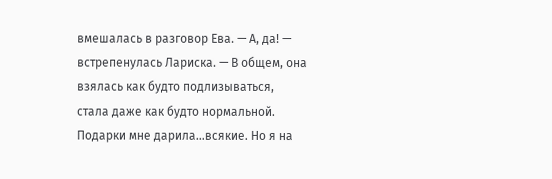вмешалась в разговор Ева. — А, да! — встрепенулась Лариска. — В общем, она взялась как будто подлизываться, стала даже как будто нормальной. Подарки мне дарила…всякие. Но я на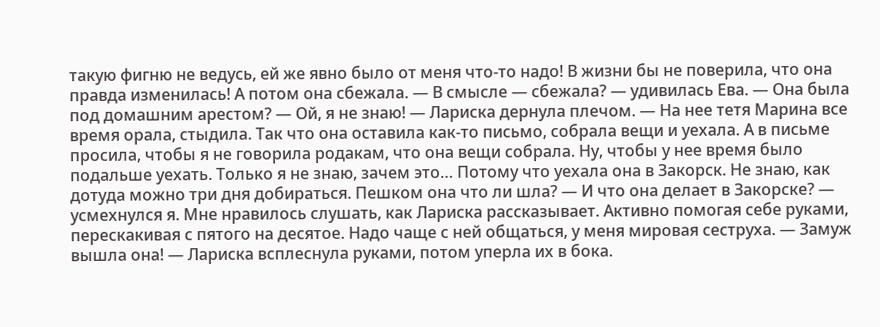такую фигню не ведусь, ей же явно было от меня что-то надо! В жизни бы не поверила, что она правда изменилась! А потом она сбежала. — В смысле — сбежала? — удивилась Ева. — Она была под домашним арестом? — Ой, я не знаю! — Лариска дернула плечом. — На нее тетя Марина все время орала, стыдила. Так что она оставила как-то письмо, собрала вещи и уехала. А в письме просила, чтобы я не говорила родакам, что она вещи собрала. Ну, чтобы у нее время было подальше уехать. Только я не знаю, зачем это… Потому что уехала она в Закорск. Не знаю, как дотуда можно три дня добираться. Пешком она что ли шла? — И что она делает в Закорске? — усмехнулся я. Мне нравилось слушать, как Лариска рассказывает. Активно помогая себе руками, перескакивая с пятого на десятое. Надо чаще с ней общаться, у меня мировая сеструха. — Замуж вышла она! — Лариска всплеснула руками, потом уперла их в бока.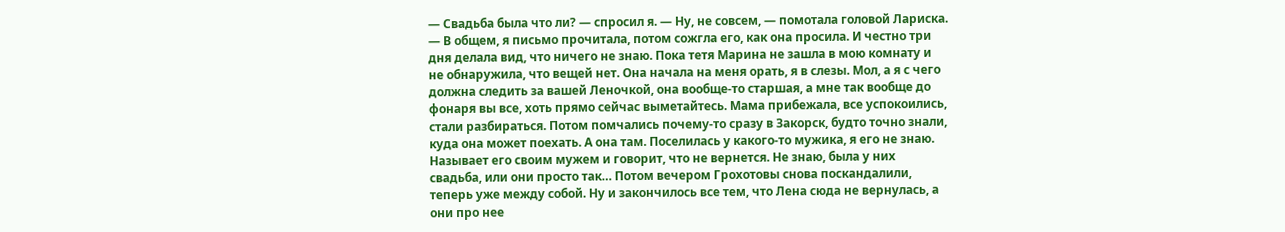— Свадьба была что ли? — спросил я. — Ну, не совсем, — помотала головой Лариска. — В общем, я письмо прочитала, потом сожгла его, как она просила. И честно три дня делала вид, что ничего не знаю. Пока тетя Марина не зашла в мою комнату и не обнаружила, что вещей нет. Она начала на меня орать, я в слезы. Мол, а я с чего должна следить за вашей Леночкой, она вообще-то старшая, а мне так вообще до фонаря вы все, хоть прямо сейчас выметайтесь. Мама прибежала, все успокоились, стали разбираться. Потом помчались почему-то сразу в Закорск, будто точно знали, куда она может поехать. А она там. Поселилась у какого-то мужика, я его не знаю. Называет его своим мужем и говорит, что не вернется. Не знаю, была у них свадьба, или они просто так… Потом вечером Грохотовы снова поскандалили, теперь уже между собой. Ну и закончилось все тем, что Лена сюда не вернулась, а они про нее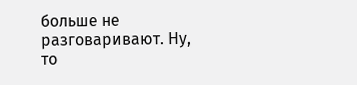больше не разговаривают. Ну, то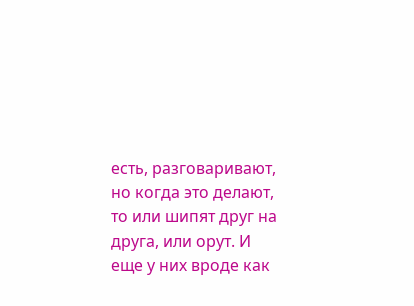есть, разговаривают, но когда это делают, то или шипят друг на друга, или орут. И еще у них вроде как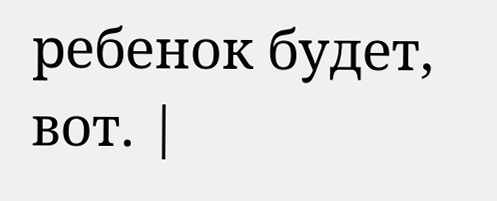ребенок будет, вот. |